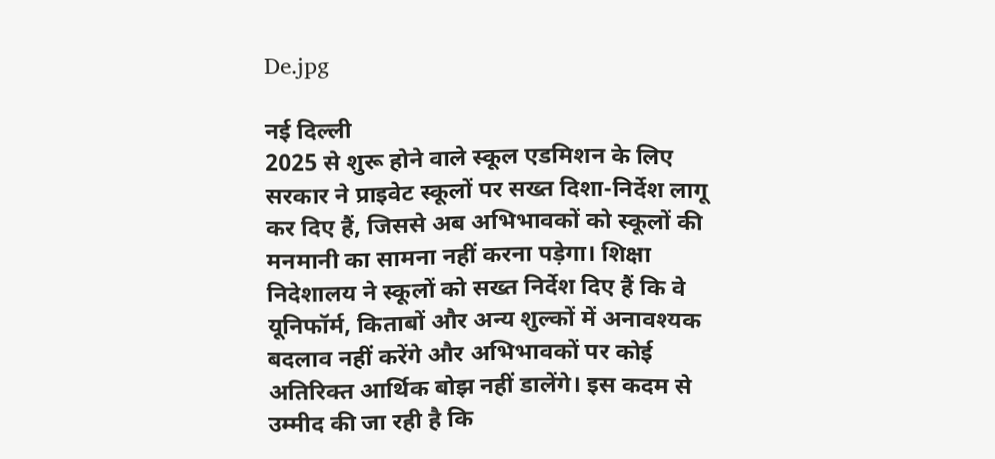De.jpg

नई दिल्ली
2025 से शुरू होने वाले स्कूल एडमिशन के लिए सरकार ने प्राइवेट स्कूलों पर सख्त दिशा-निर्देश लागू कर दिए हैं, जिससे अब अभिभावकों को स्कूलों की मनमानी का सामना नहीं करना पड़ेगा। शिक्षा निदेशालय ने स्कूलों को सख्त निर्देश दिए हैं कि वे यूनिफॉर्म, किताबों और अन्य शुल्कों में अनावश्यक बदलाव नहीं करेंगे और अभिभावकों पर कोई अतिरिक्त आर्थिक बोझ नहीं डालेंगे। इस कदम से उम्मीद की जा रही है कि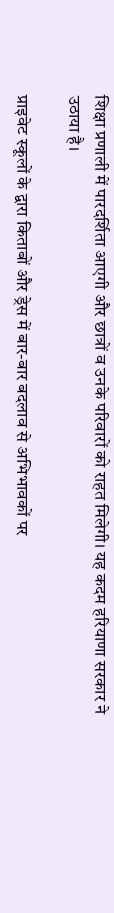शिक्षा प्रणाली में पारदर्शिता आएगी और छात्रों व उनके परिवारों को राहत मिलेगी। यह कदम हरियाणा सरकार ने उठाया है।

प्राइवेट स्कूलों के द्वारा किताबों और ड्रेस में बार-बार बदलाव से अभिभावकों पर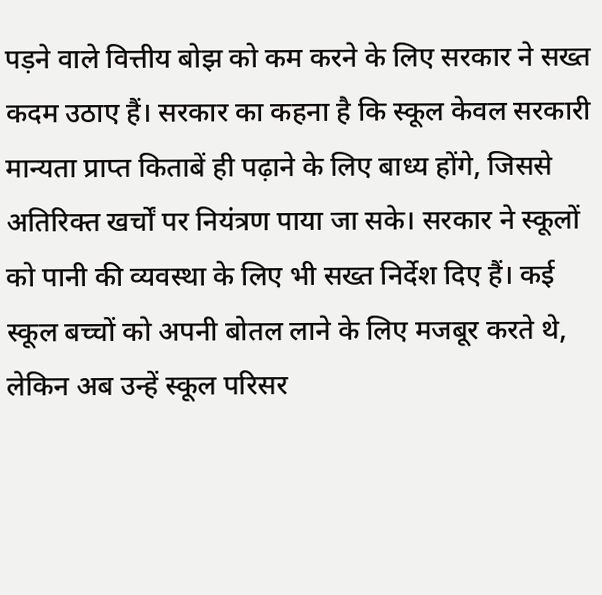पड़ने वाले वित्तीय बोझ को कम करने के लिए सरकार ने सख्त कदम उठाए हैं। सरकार का कहना है कि स्कूल केवल सरकारी मान्यता प्राप्त किताबें ही पढ़ाने के लिए बाध्य होंगे, जिससे अतिरिक्त खर्चों पर नियंत्रण पाया जा सके। सरकार ने स्कूलों को पानी की व्यवस्था के लिए भी सख्त निर्देश दिए हैं। कई स्कूल बच्चों को अपनी बोतल लाने के लिए मजबूर करते थे, लेकिन अब उन्हें स्कूल परिसर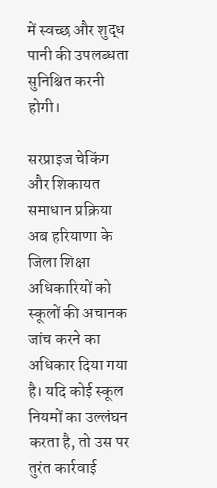में स्वच्छ और शुद्ध पानी की उपलब्धता सुनिश्चित करनी होगी।

सरप्राइज चेकिंग और शिकायत समाधान प्रक्रिया
अब हरियाणा के जिला शिक्षा अधिकारियों को स्कूलों की अचानक जांच करने का अधिकार दिया गया है। यदि कोई स्कूल नियमों का उल्लंघन करता है, तो उस पर तुरंत कार्रवाई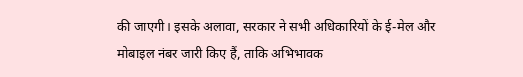की जाएगी। इसके अलावा, सरकार ने सभी अधिकारियों के ई-मेल और मोबाइल नंबर जारी किए हैं, ताकि अभिभावक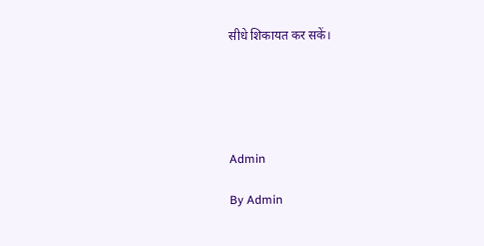सीधे शिकायत कर सकें।





Admin

By Admin